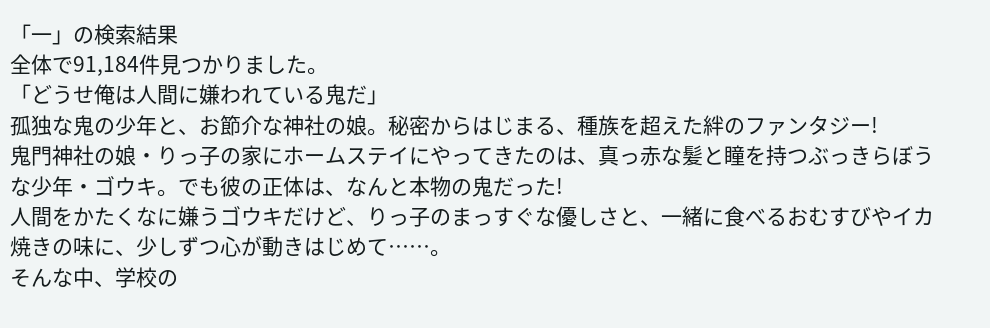「一」の検索結果
全体で91,184件見つかりました。
「どうせ俺は人間に嫌われている鬼だ」
孤独な鬼の少年と、お節介な神社の娘。秘密からはじまる、種族を超えた絆のファンタジー!
鬼門神社の娘・りっ子の家にホームステイにやってきたのは、真っ赤な髪と瞳を持つぶっきらぼうな少年・ゴウキ。でも彼の正体は、なんと本物の鬼だった!
人間をかたくなに嫌うゴウキだけど、りっ子のまっすぐな優しさと、一緒に食べるおむすびやイカ焼きの味に、少しずつ心が動きはじめて……。
そんな中、学校の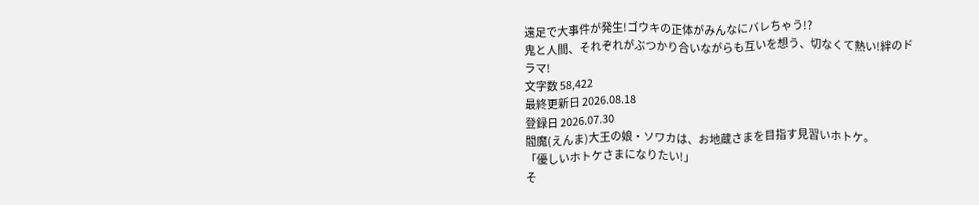遠足で大事件が発生!ゴウキの正体がみんなにバレちゃう!?
鬼と人間、それぞれがぶつかり合いながらも互いを想う、切なくて熱い!絆のドラマ!
文字数 58,422
最終更新日 2026.08.18
登録日 2026.07.30
閻魔(えんま)大王の娘・ソワカは、お地蔵さまを目指す見習いホトケ。
「優しいホトケさまになりたい!」
そ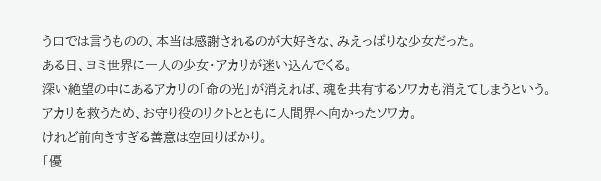う口では言うものの、本当は感謝されるのが大好きな、みえっぱりな少女だった。
ある日、ヨミ世界に一人の少女・アカリが迷い込んでくる。
深い絶望の中にあるアカリの「命の光」が消えれば、魂を共有するソワカも消えてしまうという。
アカリを救うため、お守り役のリクトとともに人間界へ向かったソワカ。
けれど前向きすぎる善意は空回りばかり。
「優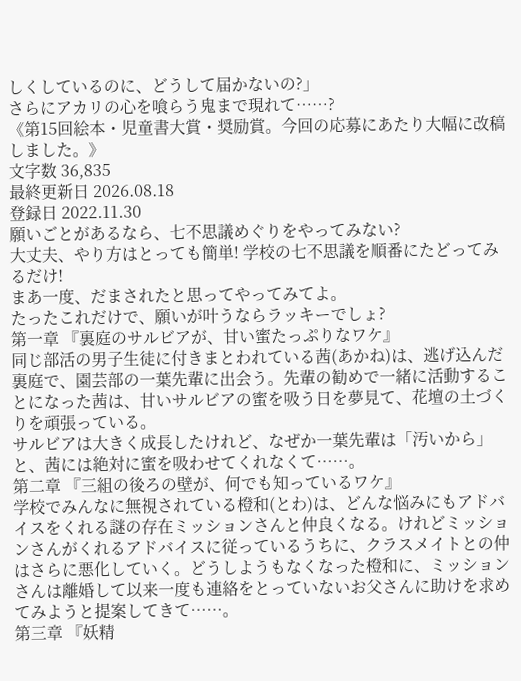しくしているのに、どうして届かないの?」
さらにアカリの心を喰らう鬼まで現れて……?
《第15回絵本・児童書大賞・奨励賞。今回の応募にあたり大幅に改稿しました。》
文字数 36,835
最終更新日 2026.08.18
登録日 2022.11.30
願いごとがあるなら、七不思議めぐりをやってみない?
大丈夫、やり方はとっても簡単! 学校の七不思議を順番にたどってみるだけ!
まあ一度、だまされたと思ってやってみてよ。
たったこれだけで、願いが叶うならラッキーでしょ?
第一章 『裏庭のサルビアが、甘い蜜たっぷりなワケ』
同じ部活の男子生徒に付きまとわれている茜(あかね)は、逃げ込んだ裏庭で、園芸部の一葉先輩に出会う。先輩の勧めで一緒に活動することになった茜は、甘いサルビアの蜜を吸う日を夢見て、花壇の土づくりを頑張っている。
サルビアは大きく成長したけれど、なぜか一葉先輩は「汚いから」と、茜には絶対に蜜を吸わせてくれなくて……。
第二章 『三組の後ろの壁が、何でも知っているワケ』
学校でみんなに無視されている橙和(とわ)は、どんな悩みにもアドバイスをくれる謎の存在ミッションさんと仲良くなる。けれどミッションさんがくれるアドバイスに従っているうちに、クラスメイトとの仲はさらに悪化していく。どうしようもなくなった橙和に、ミッションさんは離婚して以来一度も連絡をとっていないお父さんに助けを求めてみようと提案してきて……。
第三章 『妖精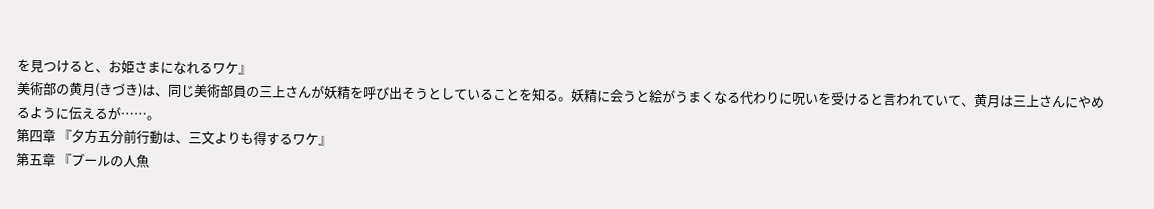を見つけると、お姫さまになれるワケ』
美術部の黄月(きづき)は、同じ美術部員の三上さんが妖精を呼び出そうとしていることを知る。妖精に会うと絵がうまくなる代わりに呪いを受けると言われていて、黄月は三上さんにやめるように伝えるが……。
第四章 『夕方五分前行動は、三文よりも得するワケ』
第五章 『プールの人魚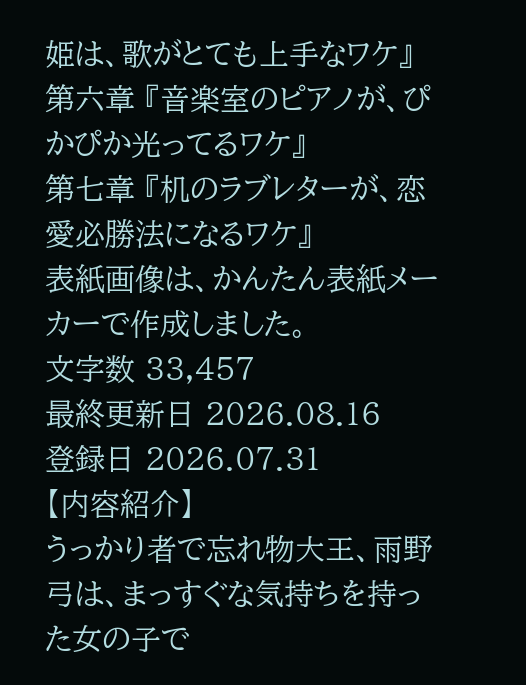姫は、歌がとても上手なワケ』
第六章 『音楽室のピアノが、ぴかぴか光ってるワケ』
第七章 『机のラブレターが、恋愛必勝法になるワケ』
表紙画像は、かんたん表紙メーカーで作成しました。
文字数 33,457
最終更新日 2026.08.16
登録日 2026.07.31
【内容紹介】
うっかり者で忘れ物大王、雨野弓は、まっすぐな気持ちを持った女の子で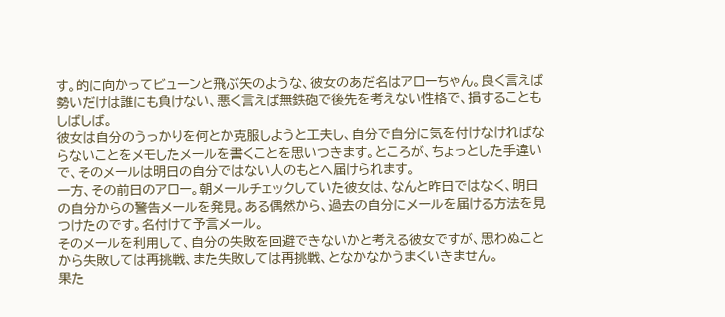す。的に向かってビューンと飛ぶ矢のような、彼女のあだ名はアローちゃん。良く言えば勢いだけは誰にも負けない、悪く言えば無鉄砲で後先を考えない性格で、損することもしばしば。
彼女は自分のうっかりを何とか克服しようと工夫し、自分で自分に気を付けなければならないことをメモしたメールを書くことを思いつきます。ところが、ちょっとした手違いで、そのメールは明日の自分ではない人のもとへ届けられます。
一方、その前日のアロー。朝メールチェックしていた彼女は、なんと昨日ではなく、明日の自分からの警告メールを発見。ある偶然から、過去の自分にメールを届ける方法を見つけたのです。名付けて予言メール。
そのメールを利用して、自分の失敗を回避できないかと考える彼女ですが、思わぬことから失敗しては再挑戦、また失敗しては再挑戦、となかなかうまくいきません。
果た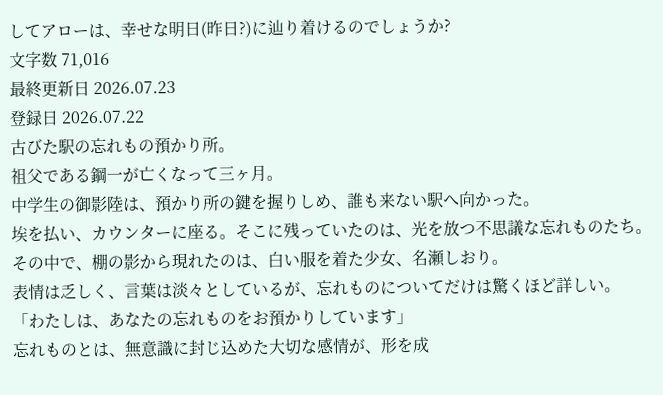してアローは、幸せな明日(昨日?)に辿り着けるのでしょうか?
文字数 71,016
最終更新日 2026.07.23
登録日 2026.07.22
古びた駅の忘れもの預かり所。
祖父である鋼一が亡くなって三ヶ月。
中学生の御影陸は、預かり所の鍵を握りしめ、誰も来ない駅へ向かった。
埃を払い、カウンターに座る。そこに残っていたのは、光を放つ不思議な忘れものたち。その中で、棚の影から現れたのは、白い服を着た少女、名瀬しおり。
表情は乏しく、言葉は淡々としているが、忘れものについてだけは驚くほど詳しい。
「わたしは、あなたの忘れものをお預かりしています」
忘れものとは、無意識に封じ込めた大切な感情が、形を成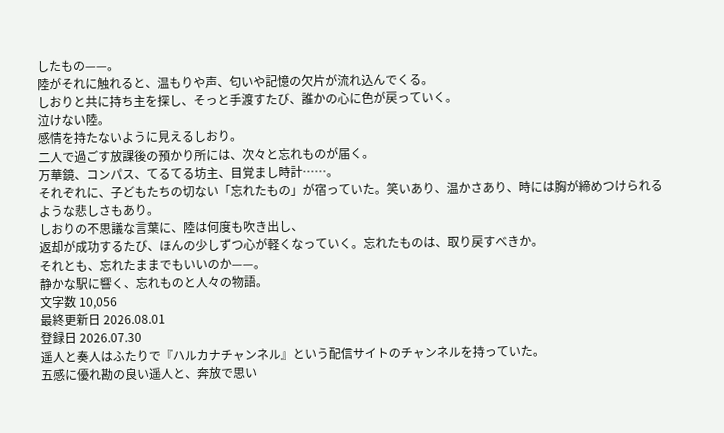したもの——。
陸がそれに触れると、温もりや声、匂いや記憶の欠片が流れ込んでくる。
しおりと共に持ち主を探し、そっと手渡すたび、誰かの心に色が戻っていく。
泣けない陸。
感情を持たないように見えるしおり。
二人で過ごす放課後の預かり所には、次々と忘れものが届く。
万華鏡、コンパス、てるてる坊主、目覚まし時計……。
それぞれに、子どもたちの切ない「忘れたもの」が宿っていた。笑いあり、温かさあり、時には胸が締めつけられるような悲しさもあり。
しおりの不思議な言葉に、陸は何度も吹き出し、
返却が成功するたび、ほんの少しずつ心が軽くなっていく。忘れたものは、取り戻すべきか。
それとも、忘れたままでもいいのか——。
静かな駅に響く、忘れものと人々の物語。
文字数 10,056
最終更新日 2026.08.01
登録日 2026.07.30
遥人と奏人はふたりで『ハルカナチャンネル』という配信サイトのチャンネルを持っていた。
五感に優れ勘の良い遥人と、奔放で思い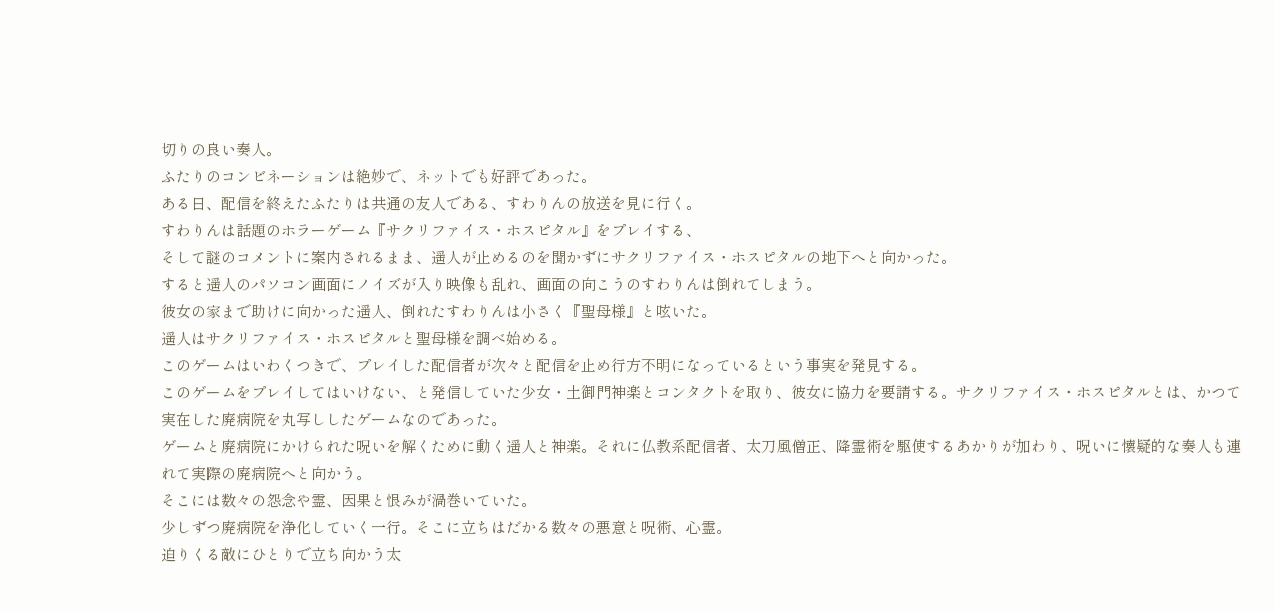切りの良い奏人。
ふたりのコンビネーションは絶妙で、ネットでも好評であった。
ある日、配信を終えたふたりは共通の友人である、すわりんの放送を見に行く。
すわりんは話題のホラーゲーム『サクリファイス・ホスピタル』をプレイする、
そして謎のコメントに案内されるまま、遥人が止めるのを聞かずにサクリファイス・ホスピタルの地下へと向かった。
すると遥人のパソコン画面にノイズが入り映像も乱れ、画面の向こうのすわりんは倒れてしまう。
彼女の家まで助けに向かった遥人、倒れたすわりんは小さく『聖母様』と呟いた。
遥人はサクリファイス・ホスピタルと聖母様を調べ始める。
このゲームはいわくつきで、プレイした配信者が次々と配信を止め行方不明になっているという事実を発見する。
このゲームをプレイしてはいけない、と発信していた少女・土御門神楽とコンタクトを取り、彼女に協力を要請する。サクリファイス・ホスピタルとは、かつて実在した廃病院を丸写ししたゲームなのであった。
ゲームと廃病院にかけられた呪いを解くために動く遥人と神楽。それに仏教系配信者、太刀風僧正、降霊術を駆使するあかりが加わり、呪いに懐疑的な奏人も連れて実際の廃病院へと向かう。
そこには数々の怨念や霊、因果と恨みが渦巻いていた。
少しずつ廃病院を浄化していく一行。そこに立ちはだかる数々の悪意と呪術、心霊。
迫りくる敵にひとりで立ち向かう太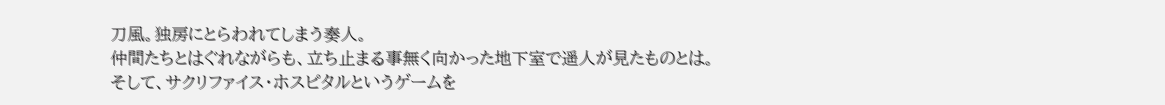刀風。独房にとらわれてしまう奏人。
仲間たちとはぐれながらも、立ち止まる事無く向かった地下室で遥人が見たものとは。
そして、サクリファイス・ホスピタルというゲームを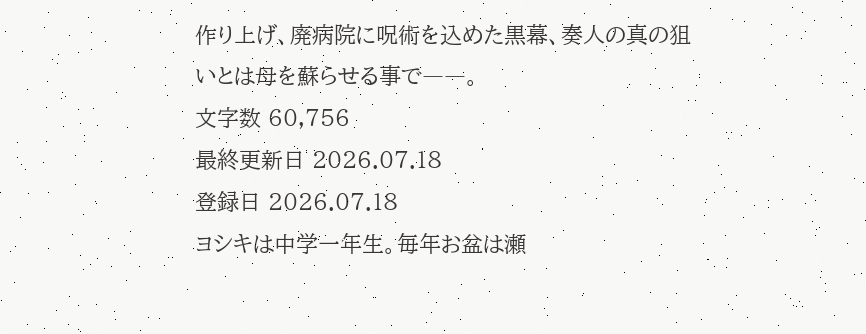作り上げ、廃病院に呪術を込めた黒幕、奏人の真の狙いとは母を蘇らせる事で――。
文字数 60,756
最終更新日 2026.07.18
登録日 2026.07.18
ヨシキは中学一年生。毎年お盆は瀬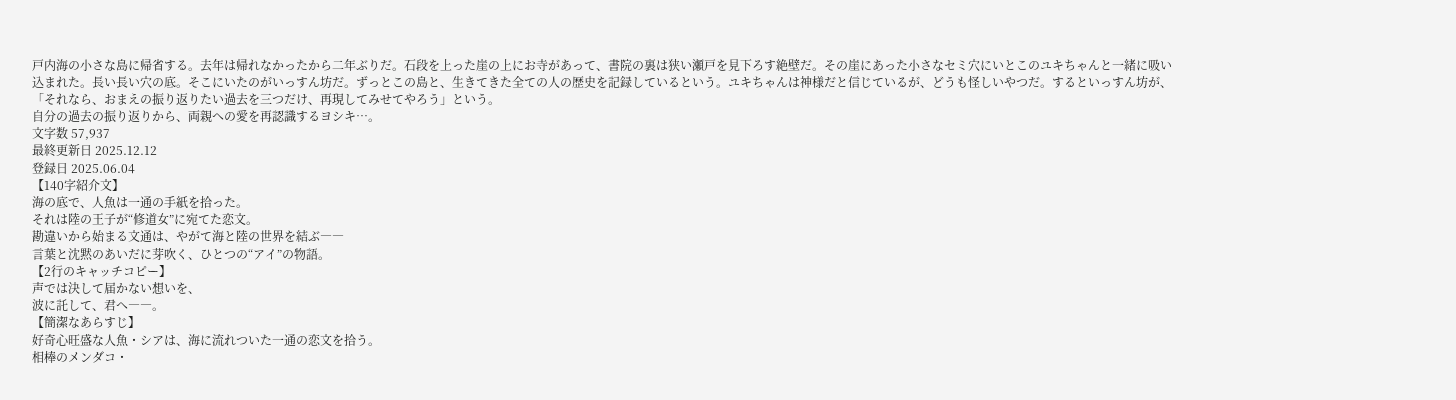戸内海の小さな島に帰省する。去年は帰れなかったから二年ぶりだ。石段を上った崖の上にお寺があって、書院の裏は狭い瀬戸を見下ろす絶壁だ。その崖にあった小さなセミ穴にいとこのユキちゃんと一緒に吸い込まれた。長い長い穴の底。そこにいたのがいっすん坊だ。ずっとこの島と、生きてきた全ての人の歴史を記録しているという。ユキちゃんは神様だと信じているが、どうも怪しいやつだ。するといっすん坊が、「それなら、おまえの振り返りたい過去を三つだけ、再現してみせてやろう」という。
自分の過去の振り返りから、両親への愛を再認識するヨシキ…。
文字数 57,937
最終更新日 2025.12.12
登録日 2025.06.04
【140字紹介文】
海の底で、人魚は一通の手紙を拾った。
それは陸の王子が“修道女”に宛てた恋文。
勘違いから始まる文通は、やがて海と陸の世界を結ぶ――
言葉と沈黙のあいだに芽吹く、ひとつの“アイ”の物語。
【2行のキャッチコピー】
声では決して届かない想いを、
波に託して、君へ――。
【簡潔なあらすじ】
好奇心旺盛な人魚・シアは、海に流れついた一通の恋文を拾う。
相棒のメンダコ・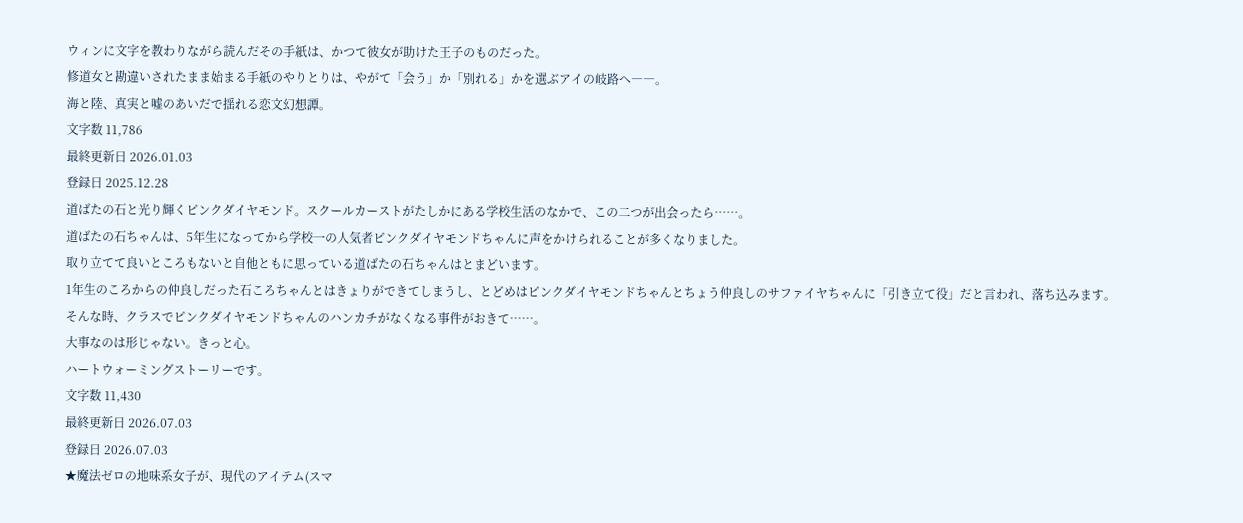ウィンに文字を教わりながら読んだその手紙は、かつて彼女が助けた王子のものだった。
修道女と勘違いされたまま始まる手紙のやりとりは、やがて「会う」か「別れる」かを選ぶアイの岐路へ――。
海と陸、真実と嘘のあいだで揺れる恋文幻想譚。
文字数 11,786
最終更新日 2026.01.03
登録日 2025.12.28
道ばたの石と光り輝くピンクダイヤモンド。スクールカーストがたしかにある学校生活のなかで、この二つが出会ったら……。
道ばたの石ちゃんは、5年生になってから学校一の人気者ピンクダイヤモンドちゃんに声をかけられることが多くなりました。
取り立てて良いところもないと自他ともに思っている道ばたの石ちゃんはとまどいます。
1年生のころからの仲良しだった石ころちゃんとはきょりができてしまうし、とどめはピンクダイヤモンドちゃんとちょう仲良しのサファイヤちゃんに「引き立て役」だと言われ、落ち込みます。
そんな時、クラスでピンクダイヤモンドちゃんのハンカチがなくなる事件がおきて……。
大事なのは形じゃない。きっと心。
ハートウォーミングストーリーです。
文字数 11,430
最終更新日 2026.07.03
登録日 2026.07.03
★魔法ゼロの地味系女子が、現代のアイテム(スマ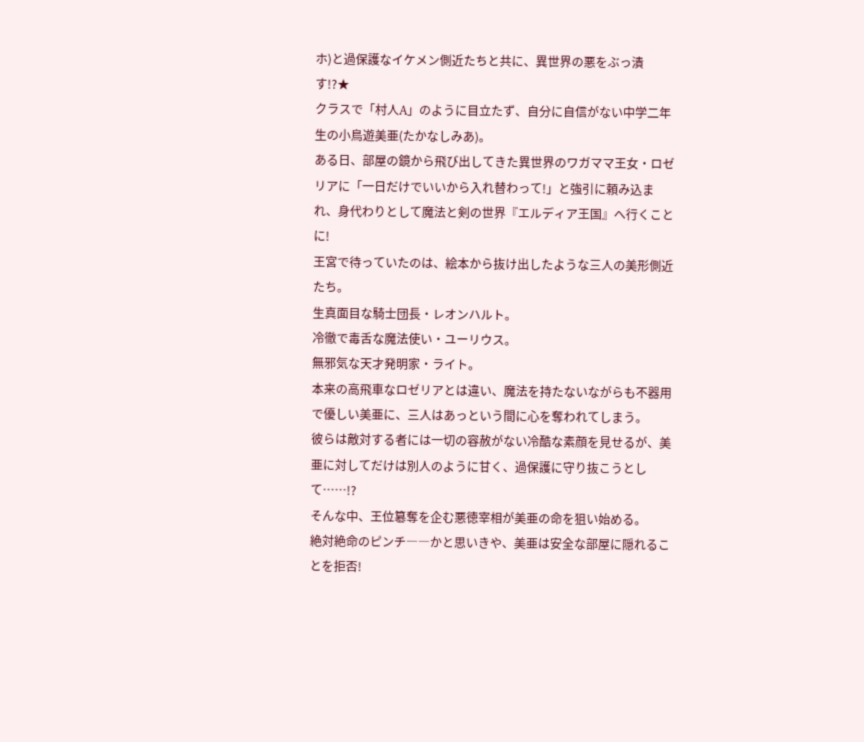ホ)と過保護なイケメン側近たちと共に、異世界の悪をぶっ潰す!?★
クラスで「村人A」のように目立たず、自分に自信がない中学二年生の小鳥遊美亜(たかなしみあ)。
ある日、部屋の鏡から飛び出してきた異世界のワガママ王女・ロゼリアに「一日だけでいいから入れ替わって!」と強引に頼み込まれ、身代わりとして魔法と剣の世界『エルディア王国』へ行くことに!
王宮で待っていたのは、絵本から抜け出したような三人の美形側近たち。
生真面目な騎士団長・レオンハルト。
冷徹で毒舌な魔法使い・ユーリウス。
無邪気な天才発明家・ライト。
本来の高飛車なロゼリアとは違い、魔法を持たないながらも不器用で優しい美亜に、三人はあっという間に心を奪われてしまう。
彼らは敵対する者には一切の容赦がない冷酷な素顔を見せるが、美亜に対してだけは別人のように甘く、過保護に守り抜こうとして……!?
そんな中、王位簒奪を企む悪徳宰相が美亜の命を狙い始める。
絶対絶命のピンチ――かと思いきや、美亜は安全な部屋に隠れることを拒否!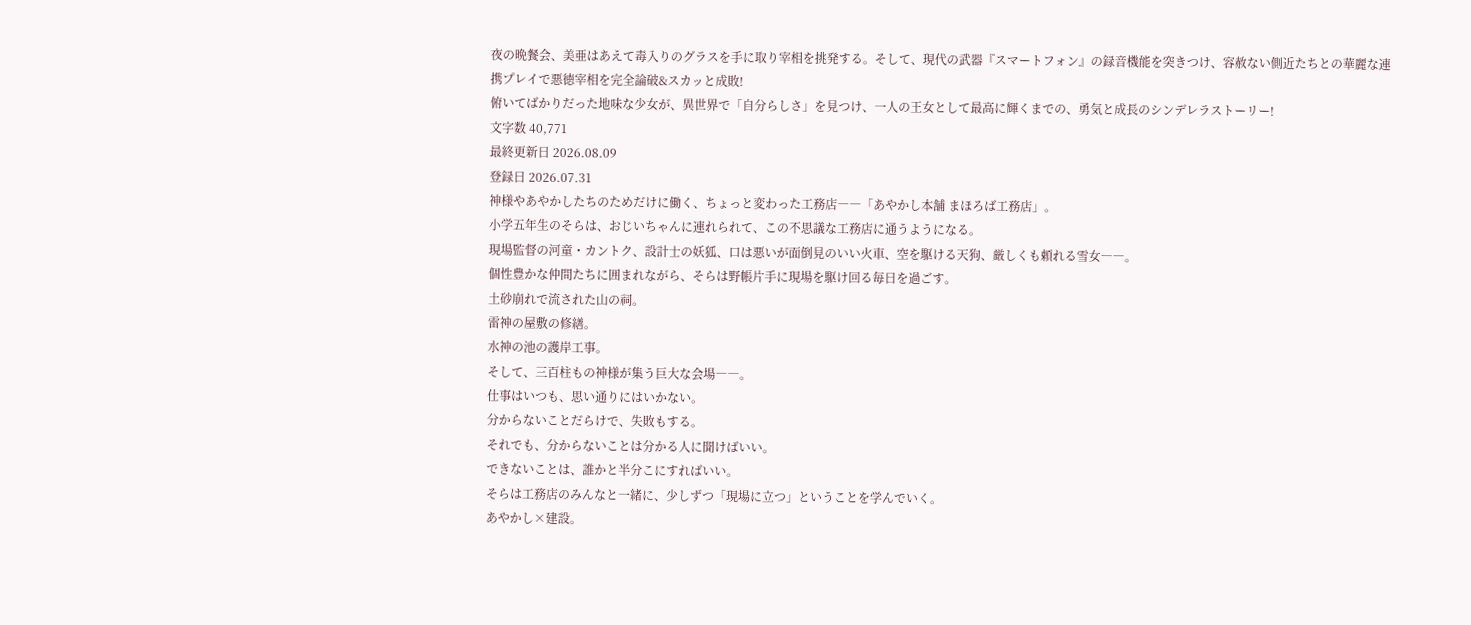夜の晩餐会、美亜はあえて毒入りのグラスを手に取り宰相を挑発する。そして、現代の武器『スマートフォン』の録音機能を突きつけ、容赦ない側近たちとの華麗な連携プレイで悪徳宰相を完全論破&スカッと成敗!
俯いてばかりだった地味な少女が、異世界で「自分らしさ」を見つけ、一人の王女として最高に輝くまでの、勇気と成長のシンデレラストーリー!
文字数 40,771
最終更新日 2026.08.09
登録日 2026.07.31
神様やあやかしたちのためだけに働く、ちょっと変わった工務店――「あやかし本舗 まほろば工務店」。
小学五年生のそらは、おじいちゃんに連れられて、この不思議な工務店に通うようになる。
現場監督の河童・カントク、設計士の妖狐、口は悪いが面倒見のいい火車、空を駆ける天狗、厳しくも頼れる雪女――。
個性豊かな仲間たちに囲まれながら、そらは野帳片手に現場を駆け回る毎日を過ごす。
土砂崩れで流された山の祠。
雷神の屋敷の修繕。
水神の池の護岸工事。
そして、三百柱もの神様が集う巨大な会場――。
仕事はいつも、思い通りにはいかない。
分からないことだらけで、失敗もする。
それでも、分からないことは分かる人に聞けばいい。
できないことは、誰かと半分こにすればいい。
そらは工務店のみんなと一緒に、少しずつ「現場に立つ」ということを学んでいく。
あやかし×建設。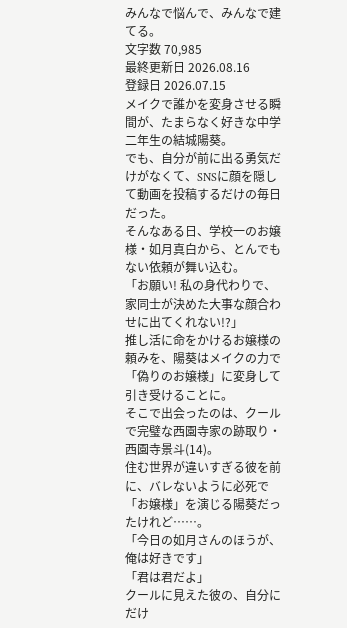みんなで悩んで、みんなで建てる。
文字数 70,985
最終更新日 2026.08.16
登録日 2026.07.15
メイクで誰かを変身させる瞬間が、たまらなく好きな中学二年生の結城陽葵。
でも、自分が前に出る勇気だけがなくて、SNSに顔を隠して動画を投稿するだけの毎日だった。
そんなある日、学校一のお嬢様・如月真白から、とんでもない依頼が舞い込む。
「お願い! 私の身代わりで、家同士が決めた大事な顔合わせに出てくれない!?」
推し活に命をかけるお嬢様の頼みを、陽葵はメイクの力で「偽りのお嬢様」に変身して引き受けることに。
そこで出会ったのは、クールで完璧な西園寺家の跡取り・西園寺景斗(14)。
住む世界が違いすぎる彼を前に、バレないように必死で「お嬢様」を演じる陽葵だったけれど……。
「今日の如月さんのほうが、俺は好きです」
「君は君だよ」
クールに見えた彼の、自分にだけ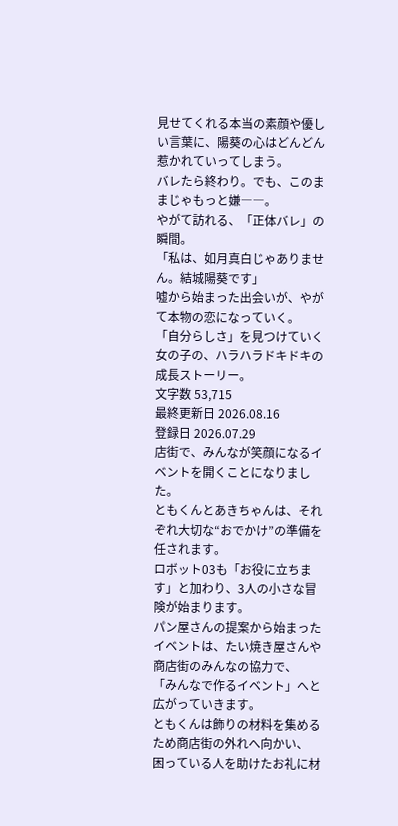見せてくれる本当の素顔や優しい言葉に、陽葵の心はどんどん惹かれていってしまう。
バレたら終わり。でも、このままじゃもっと嫌――。
やがて訪れる、「正体バレ」の瞬間。
「私は、如月真白じゃありません。結城陽葵です」
嘘から始まった出会いが、やがて本物の恋になっていく。
「自分らしさ」を見つけていく女の子の、ハラハラドキドキの成長ストーリー。
文字数 53,715
最終更新日 2026.08.16
登録日 2026.07.29
店街で、みんなが笑顔になるイベントを開くことになりました。
ともくんとあきちゃんは、それぞれ大切な“おでかけ”の準備を任されます。
ロボット03も「お役に立ちます」と加わり、3人の小さな冒険が始まります。
パン屋さんの提案から始まったイベントは、たい焼き屋さんや商店街のみんなの協力で、
「みんなで作るイベント」へと広がっていきます。
ともくんは飾りの材料を集めるため商店街の外れへ向かい、
困っている人を助けたお礼に材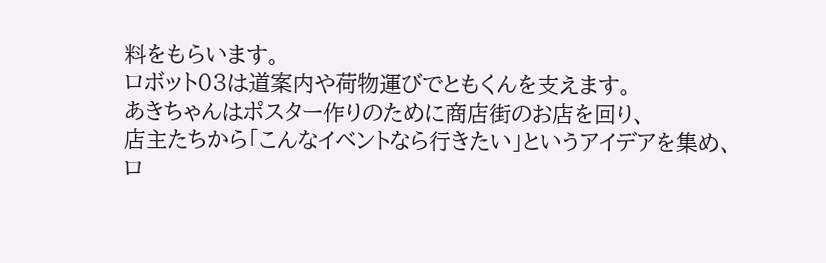料をもらいます。
ロボット03は道案内や荷物運びでともくんを支えます。
あきちゃんはポスター作りのために商店街のお店を回り、
店主たちから「こんなイベントなら行きたい」というアイデアを集め、
ロ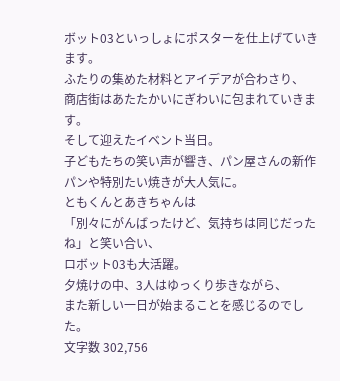ボット03といっしょにポスターを仕上げていきます。
ふたりの集めた材料とアイデアが合わさり、
商店街はあたたかいにぎわいに包まれていきます。
そして迎えたイベント当日。
子どもたちの笑い声が響き、パン屋さんの新作パンや特別たい焼きが大人気に。
ともくんとあきちゃんは
「別々にがんばったけど、気持ちは同じだったね」と笑い合い、
ロボット03も大活躍。
夕焼けの中、3人はゆっくり歩きながら、
また新しい一日が始まることを感じるのでした。
文字数 302,756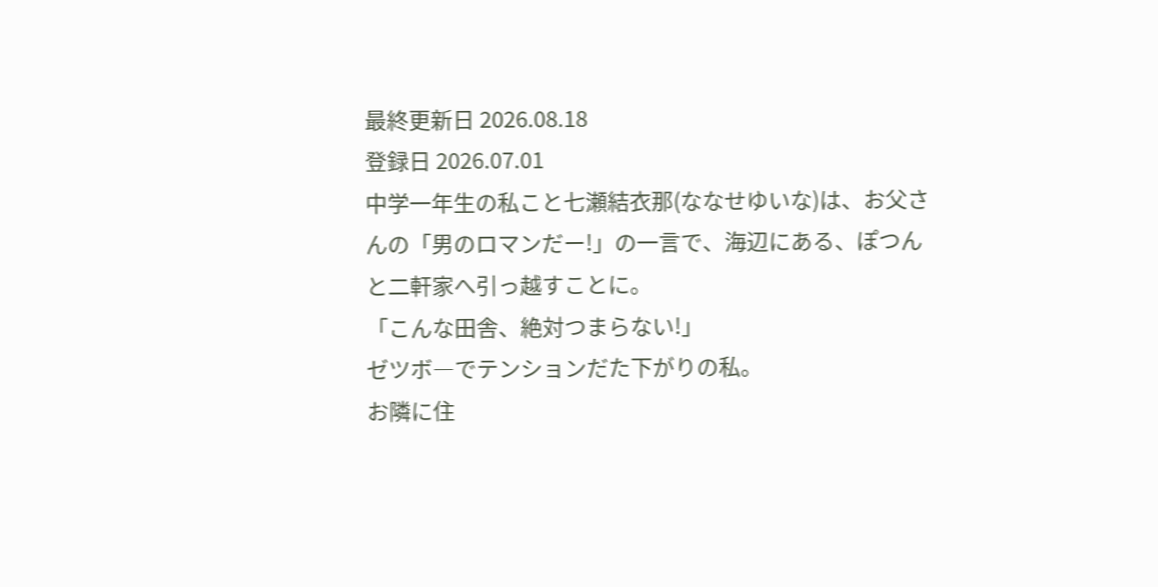最終更新日 2026.08.18
登録日 2026.07.01
中学一年生の私こと七瀬結衣那(ななせゆいな)は、お父さんの「男のロマンだー!」の一言で、海辺にある、ぽつんと二軒家へ引っ越すことに。
「こんな田舎、絶対つまらない!」
ゼツボ―でテンションだた下がりの私。
お隣に住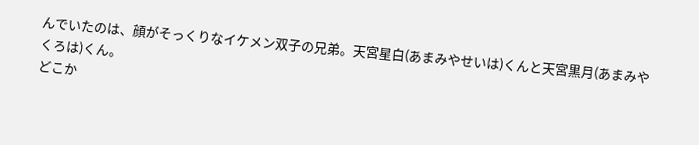んでいたのは、顔がそっくりなイケメン双子の兄弟。天宮星白(あまみやせいは)くんと天宮黒月(あまみやくろは)くん。
どこか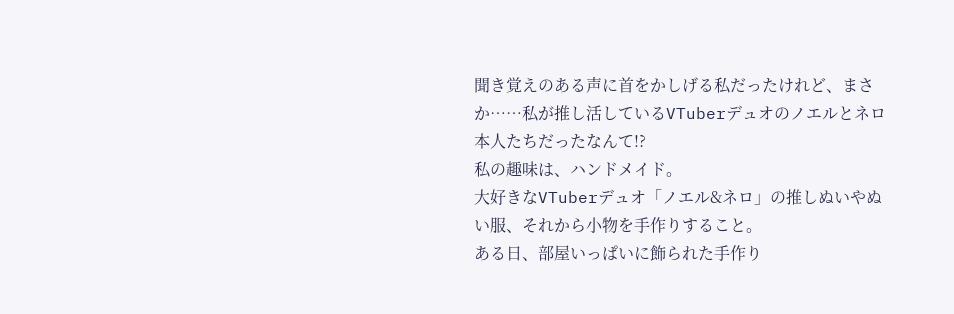聞き覚えのある声に首をかしげる私だったけれど、まさか……私が推し活しているVTuberデュオのノエルとネロ本人たちだったなんて!?
私の趣味は、ハンドメイド。
大好きなVTuberデュオ「ノエル&ネロ」の推しぬいやぬい服、それから小物を手作りすること。
ある日、部屋いっぱいに飾られた手作り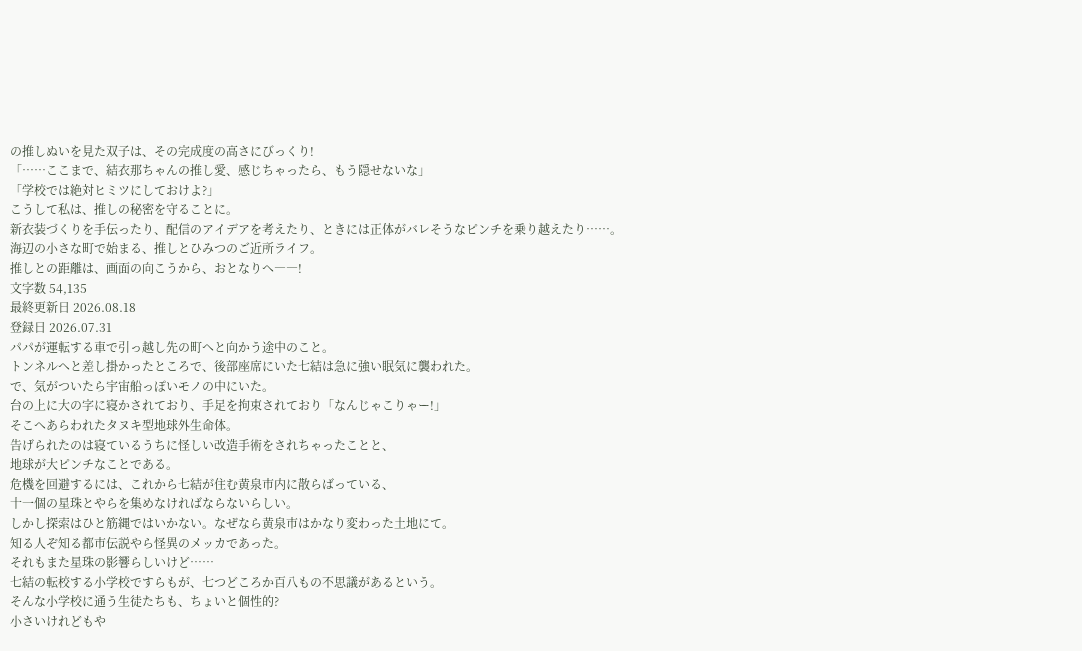の推しぬいを見た双子は、その完成度の高さにびっくり!
「……ここまで、結衣那ちゃんの推し愛、感じちゃったら、もう隠せないな」
「学校では絶対ヒミツにしておけよ?」
こうして私は、推しの秘密を守ることに。
新衣装づくりを手伝ったり、配信のアイデアを考えたり、ときには正体がバレそうなピンチを乗り越えたり……。
海辺の小さな町で始まる、推しとひみつのご近所ライフ。
推しとの距離は、画面の向こうから、おとなりへ――!
文字数 54,135
最終更新日 2026.08.18
登録日 2026.07.31
パパが運転する車で引っ越し先の町へと向かう途中のこと。
トンネルへと差し掛かったところで、後部座席にいた七結は急に強い眠気に襲われた。
で、気がついたら宇宙船っぽいモノの中にいた。
台の上に大の字に寝かされており、手足を拘束されており「なんじゃこりゃー!」
そこへあらわれたタヌキ型地球外生命体。
告げられたのは寝ているうちに怪しい改造手術をされちゃったことと、
地球が大ピンチなことである。
危機を回避するには、これから七結が住む黄泉市内に散らばっている、
十一個の星珠とやらを集めなければならないらしい。
しかし探索はひと筋縄ではいかない。なぜなら黄泉市はかなり変わった土地にて。
知る人ぞ知る都市伝説やら怪異のメッカであった。
それもまた星珠の影響らしいけど……
七結の転校する小学校ですらもが、七つどころか百八もの不思議があるという。
そんな小学校に通う生徒たちも、ちょいと個性的?
小さいけれどもや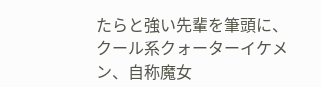たらと強い先輩を筆頭に、クール系クォーターイケメン、自称魔女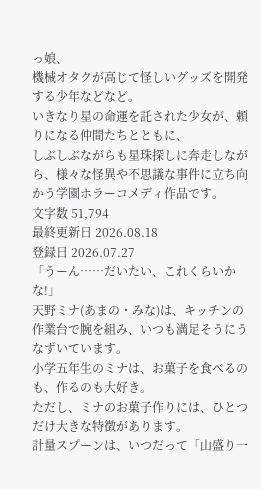っ娘、
機械オタクが高じて怪しいグッズを開発する少年などなど。
いきなり星の命運を託された少女が、頼りになる仲間たちとともに、
しぶしぶながらも星珠探しに奔走しながら、様々な怪異や不思議な事件に立ち向かう学園ホラーコメディ作品です。
文字数 51,794
最終更新日 2026.08.18
登録日 2026.07.27
「うーん……だいたい、これくらいかな!」
天野ミナ(あまの・みな)は、キッチンの作業台で腕を組み、いつも満足そうにうなずいています。
小学五年生のミナは、お菓子を食べるのも、作るのも大好き。
ただし、ミナのお菓子作りには、ひとつだけ大きな特徴があります。
計量スプーンは、いつだって「山盛り一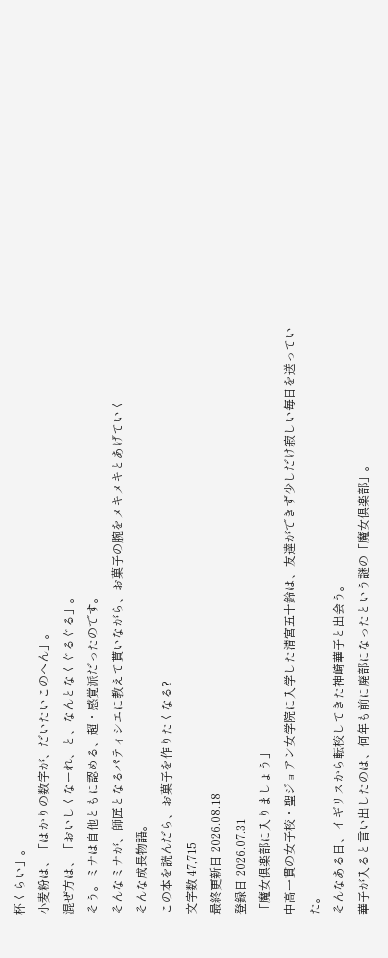杯くらい」。
小麦粉は、「はかりの数字が、だいたいこのへん」。
混ぜ方は、「おいしくなーれ、と、なんとなくぐるぐる」。
そう。ミナは自他ともに認める、超・感覚派だったのです。
そんなミナが、師匠となるパティシエに教えて貰いながら、お菓子の腕をメキメキとあげていく
そんな成長物語。
この本を読んだら、お菓子を作りたくなる?
文字数 47,715
最終更新日 2026.08.18
登録日 2026.07.31
「魔女倶楽部に入りましょう」
中高一貫の女子校・聖ジョアン女学院に入学した清宮五十鈴は、友達ができず少しだけ寂しい毎日を送っていた。
そんなある日、イギリスから転校してきた神崎華子と出会う。
華子が入ると言い出したのは、何年も前に廃部になったという謎の「魔女倶楽部」。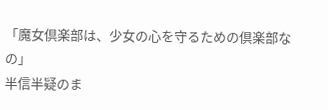「魔女倶楽部は、少女の心を守るための倶楽部なの」
半信半疑のま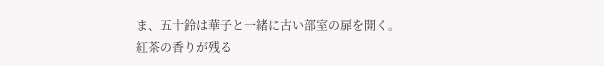ま、五十鈴は華子と一緒に古い部室の扉を開く。
紅茶の香りが残る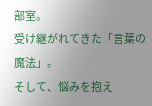部室。
受け継がれてきた「言葉の魔法」。
そして、悩みを抱え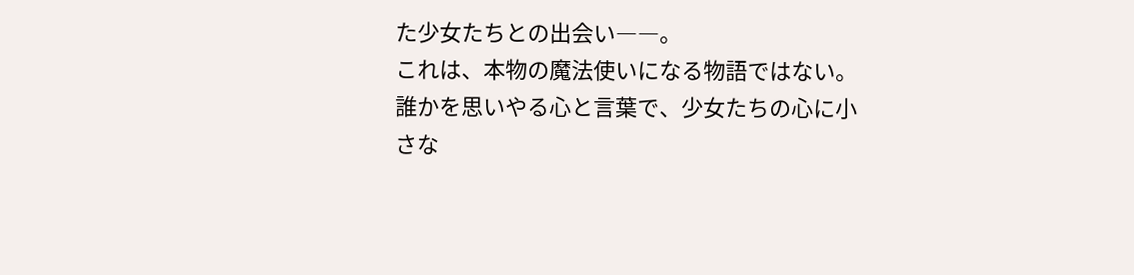た少女たちとの出会い――。
これは、本物の魔法使いになる物語ではない。
誰かを思いやる心と言葉で、少女たちの心に小さな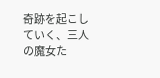奇跡を起こしていく、三人の魔女た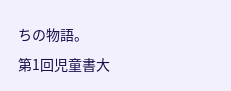ちの物語。
第1回児童書大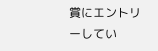賞にエントリーしてい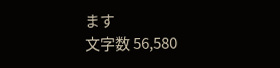ます
文字数 56,580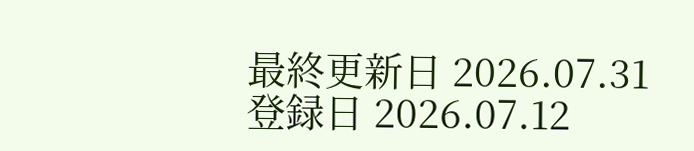最終更新日 2026.07.31
登録日 2026.07.12